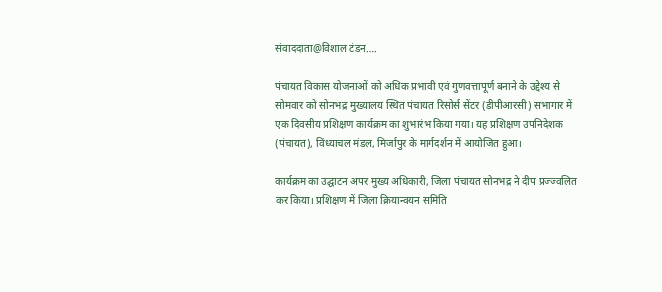संवाददाता@विशाल टंडन….

पंचायत विकास योजनाओं को अधिक प्रभावी एवं गुणवत्तापूर्ण बनाने के उद्देश्य से सोमवार को सोनभद्र मुख्यालय स्थित पंचायत रिसोर्स सेंटर (डीपीआरसी) सभागार में एक दिवसीय प्रशिक्षण कार्यक्रम का शुभारंभ किया गया। यह प्रशिक्षण उपनिदेशक (पंचायत), विंध्याचल मंडल, मिर्जापुर के मार्गदर्शन में आयोजित हुआ।

कार्यक्रम का उद्घाटन अपर मुख्य अधिकारी, जिला पंचायत सोनभद्र ने दीप प्रज्ज्वलित कर किया। प्रशिक्षण में जिला क्रियान्वयन समिति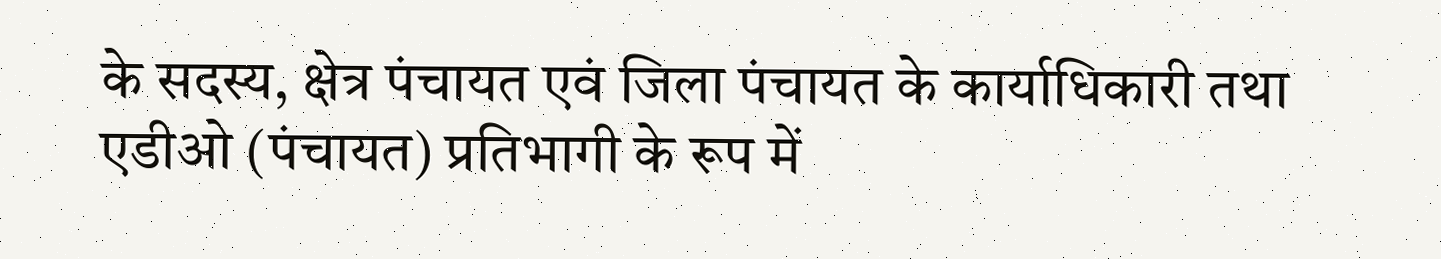के सदस्य, क्षेत्र पंचायत एवं जिला पंचायत के कार्याधिकारी तथा एडीओ (पंचायत) प्रतिभागी के रूप में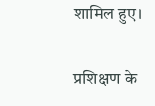शामिल हुए।

प्रशिक्षण के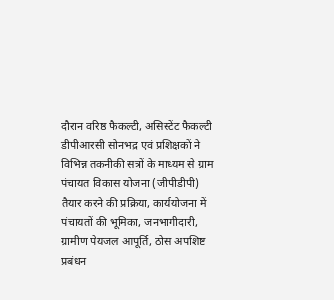दौरान वरिष्ठ फैकल्टी, असिस्टेंट फैकल्टी डीपीआरसी सोनभद्र एवं प्रशिक्षकों ने विभिन्न तकनीकी सत्रों के माध्यम से ग्राम पंचायत विकास योजना (जीपीडीपी) तैयार करने की प्रक्रिया, कार्ययोजना में पंचायतों की भूमिका, जनभागीदारी, ग्रामीण पेयजल आपूर्ति, ठोस अपशिष्ट प्रबंधन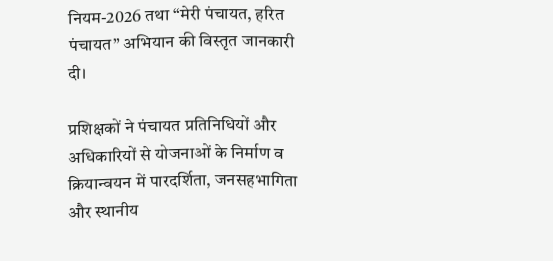नियम-2026 तथा “मेरी पंचायत, हरित पंचायत” अभियान की विस्तृत जानकारी दी।

प्रशिक्षकों ने पंचायत प्रतिनिधियों और अधिकारियों से योजनाओं के निर्माण व क्रियान्वयन में पारदर्शिता, जनसहभागिता और स्थानीय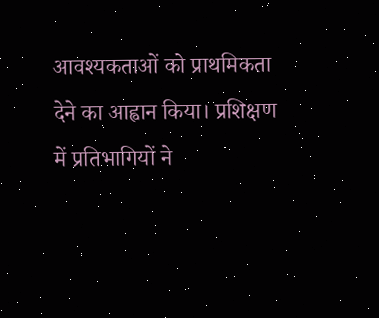आवश्यकताओं को प्राथमिकता देने का आह्वान किया। प्रशिक्षण में प्रतिभागियों ने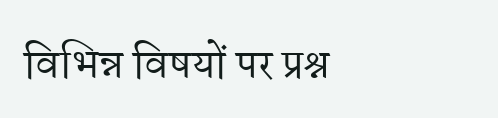विभिन्न विषयों पर प्रश्न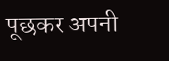पूछकर अपनी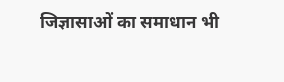जिज्ञासाओं का समाधान भी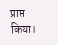प्राप्त किया।